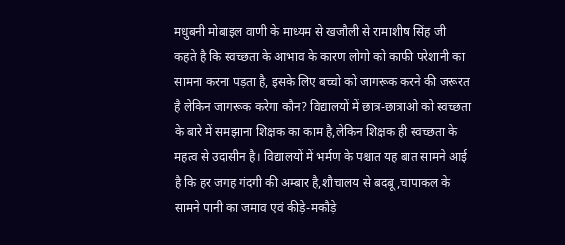मधुबनी मोबाइल वाणी के माध्यम से खजौली से रामाशीष सिंह जी कहते है कि स्वच्छता के आभाव के कारण लोगो को काफी परेशानी का सामना करना पड़ता है, इसके लिए बच्चो को जागरूक करने की जरूरत है लेकिन जागरूक करेगा कौन? विद्यालयों में छात्र-छात्राओ को स्वच्छता के बारे में समझाना शिक्षक का काम है,लेकिन शिक्षक ही स्वच्छता के महत्व से उदासीन है। विद्यालयों में भर्मण के पश्चात यह बात सामने आई है कि हर जगह गंदगी की अम्बार है,शौचालय से बदबू,चापाकल के सामने पानी का जमाव एवं कीड़े-मकौड़े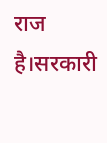राज है।सरकारी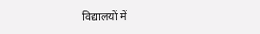विद्यालयों में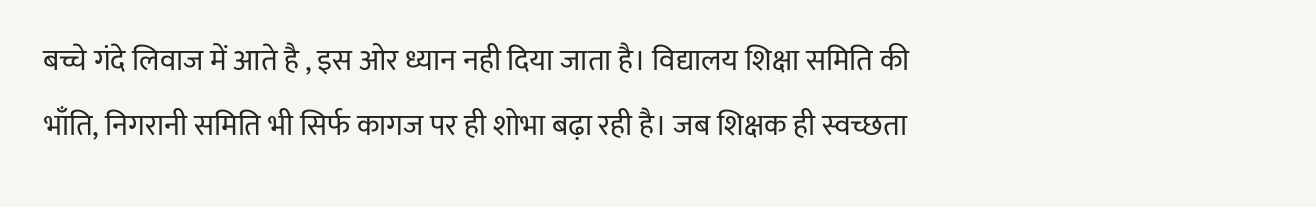बच्चे गंदे लिवाज में आते है , इस ओर ध्यान नही दिया जाता है। विद्यालय शिक्षा समिति की भाँति, निगरानी समिति भी सिर्फ कागज पर ही शोभा बढ़ा रही है। जब शिक्षक ही स्वच्छता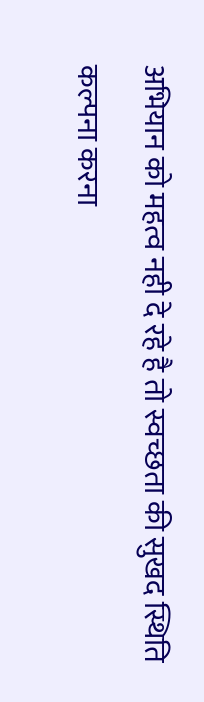अभियान को महत्व नही दे रहे है तो स्वच्छता की सुखद स्थिति कल्पना करना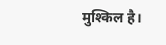मुश्किल है।